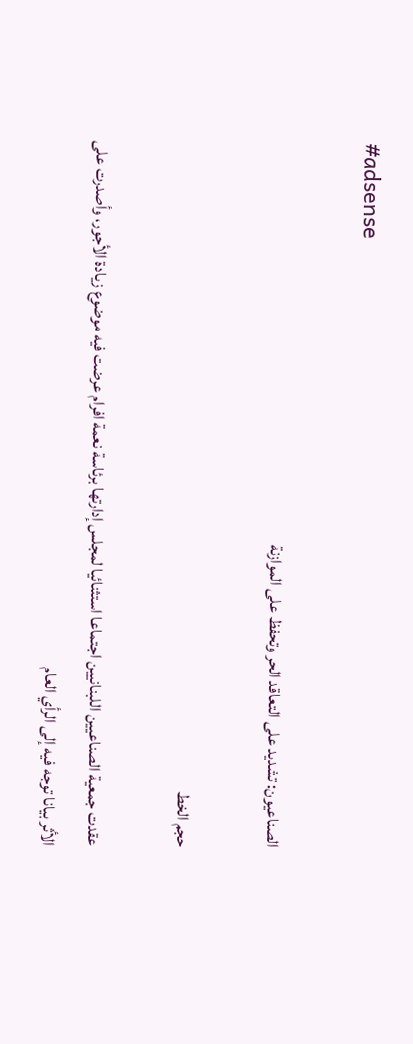#adsense

الصناعيون: تشديد على التعاقد الحر وتحفظ على الموازنة

حجم الخط

عقدت جمعية الصناعيين اللبنانيين اجتماعا استثنائيا لمجلس إدارتها برئاسة نعمة افرام عرضت فيه موضوع زيادة الأجور، وأصدرت على الأثر بيانا توجه فيه إلى الرأي العام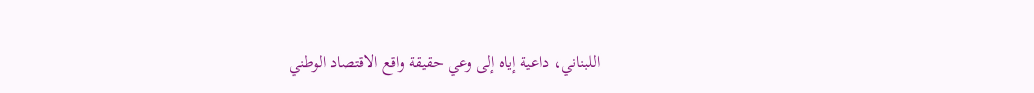اللبناني، داعية إياه إلى وعي حقيقة واقع الاقتصاد الوطني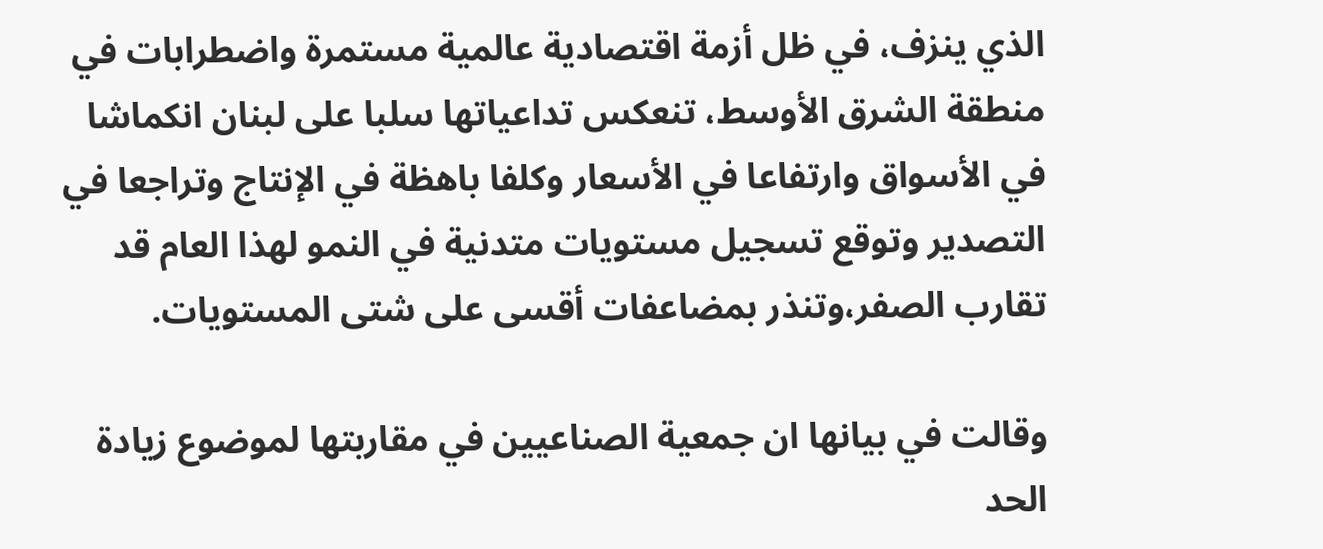الذي ينزف، في ظل أزمة اقتصادية عالمية مستمرة واضطرابات في منطقة الشرق الأوسط، تنعكس تداعياتها سلبا على لبنان انكماشا في الأسواق وارتفاعا في الأسعار وكلفا باهظة في الإنتاج وتراجعا في التصدير وتوقع تسجيل مستويات متدنية في النمو لهذا العام قد تقارب الصفر،وتنذر بمضاعفات أقسى على شتى المستويات.

وقالت في بيانها ان جمعية الصناعيين في مقاربتها لموضوع زيادة الحد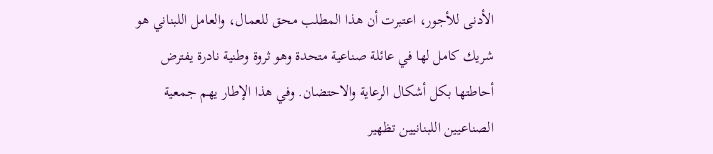الأدنى للأجور، اعتبرت أن هذا المطلب محق للعمال، والعامل اللبناني هو شريك كامل لها في عائلة صناعية متحدة وهو ثروة وطنية نادرة يفترض أحاطتها بكل أشكال الرعاية والاحتضان. وفي هذا الإطار يهم جمعية الصناعيين اللبنانيين تظهير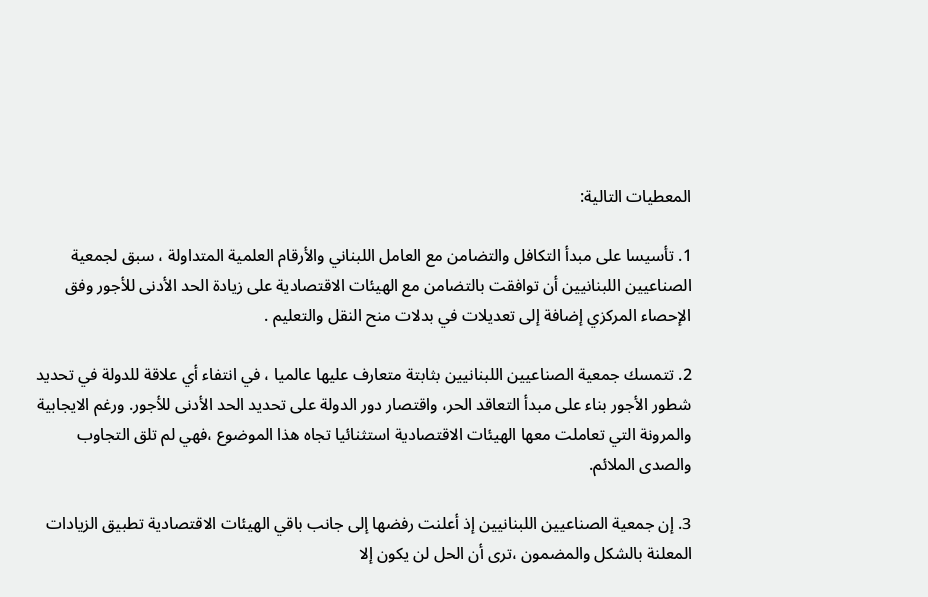المعطيات التالية:

1. تأسيسا على مبدأ التكافل والتضامن مع العامل اللبناني والأرقام العلمية المتداولة ، سبق لجمعية الصناعيين اللبنانيين أن توافقت بالتضامن مع الهيئات الاقتصادية على زيادة الحد الأدنى للأجور وفق الإحصاء المركزي إضافة إلى تعديلات في بدلات منح النقل والتعليم .

2. تتمسك جمعية الصناعيين اللبنانيين بثابتة متعارف عليها عالميا ، في انتفاء أي علاقة للدولة في تحديد شطور الأجور بناء على مبدأ التعاقد الحر، واقتصار دور الدولة على تحديد الحد الأدنى للأجور. ورغم الايجابية والمرونة التي تعاملت معها الهيئات الاقتصادية استثنائيا تجاه هذا الموضوع ،فهي لم تلق التجاوب والصدى الملائم.

3. إن جمعية الصناعيين اللبنانيين إذ أعلنت رفضها إلى جانب باقي الهيئات الاقتصادية تطبيق الزيادات المعلنة بالشكل والمضمون ،ترى أن الحل لن يكون إلا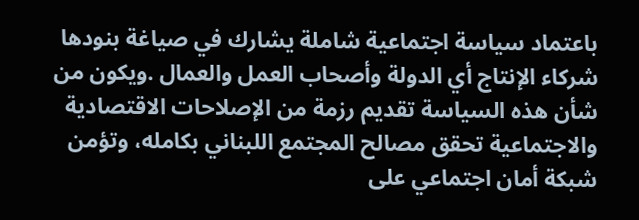باعتماد سياسة اجتماعية شاملة يشارك في صياغة بنودها شركاء الإنتاج أي الدولة وأصحاب العمل والعمال .ويكون من شأن هذه السياسة تقديم رزمة من الإصلاحات الاقتصادية والاجتماعية تحقق مصالح المجتمع اللبناني بكامله، وتؤمن شبكة أمان اجتماعي على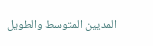المديين المتوسط والطويل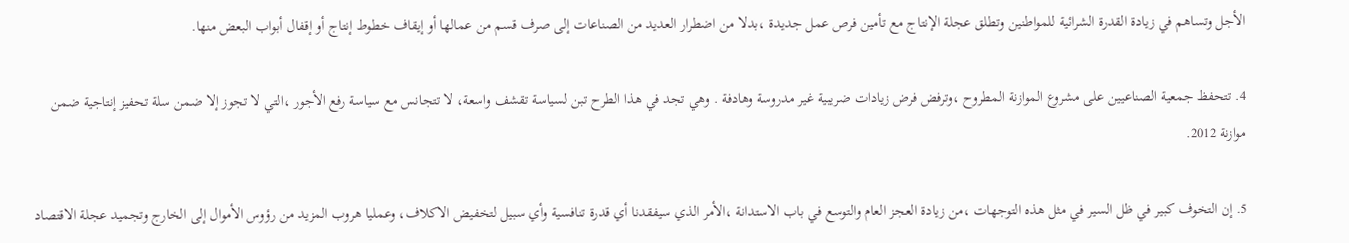الأجل وتساهم في زيادة القدرة الشرائية للمواطنين وتطلق عجلة الإنتاج مع تأمين فرص عمل جديدة ،بدلا من اضطرار العديد من الصناعات إلى صرف قسم من عمالها أو إيقاف خطوط إنتاج أو إقفال أبواب البعض منها.

4. تتحفظ جمعية الصناعيين على مشروع الموازنة المطروح ،وترفض فرض زيادات ضريبية غير مدروسة وهادفة . وهي تجد في هذا الطرح تبن لسياسة تقشف واسعة، لا تتجانس مع سياسة رفع الأجور ،التي لا تجوز إلا ضمن سلة تحفيز إنتاجية ضمن موازنة 2012.

5. إن التخوف كبير في ظل السير في مثل هذه التوجهات ،من زيادة العجز العام والتوسع في باب الاستدانة ،الأمر الذي سيفقدنا أي قدرة تنافسية وأي سبيل لتخفيض الاكلاف، وعمليا هروب المزيد من رؤوس الأموال إلى الخارج وتجميد عجلة الاقتصاد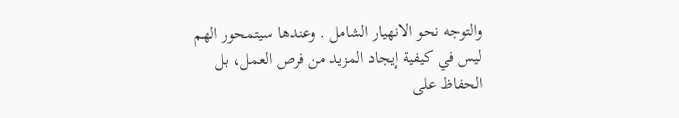والتوجه نحو الانهيار الشامل . وعندها سيتمحور الهم ليس في كيفية إيجاد المزيد من فرص العمل، بل الحفاظ على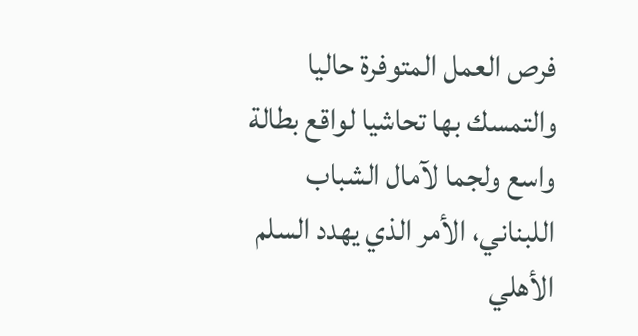فرص العمل المتوفرة حاليا والتمسك بها تحاشيا لواقع بطالة واسع ولجما لآمال الشباب اللبناني، الأمر الذي يهدد السلم الأهلي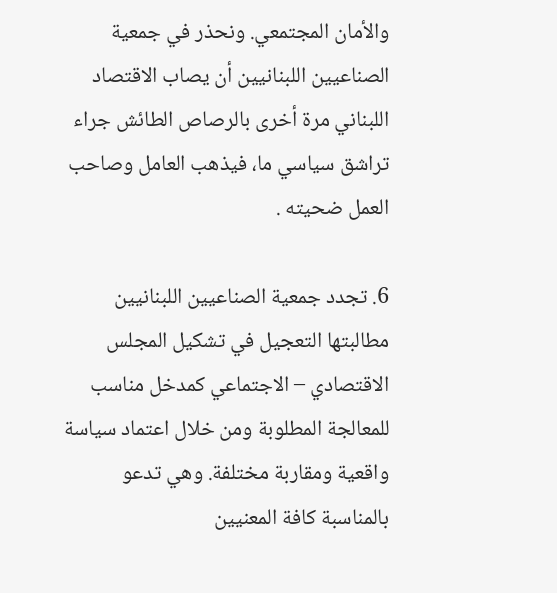والأمان المجتمعي. ونحذر في جمعية الصناعيين اللبنانيين أن يصاب الاقتصاد اللبناني مرة أخرى بالرصاص الطائش جراء تراشق سياسي ما، فيذهب العامل وصاحب العمل ضحيته .

6. تجدد جمعية الصناعيين اللبنانيين مطالبتها التعجيل في تشكيل المجلس الاقتصادي – الاجتماعي كمدخل مناسب للمعالجة المطلوبة ومن خلال اعتماد سياسة واقعية ومقاربة مختلفة. وهي تدعو بالمناسبة كافة المعنيين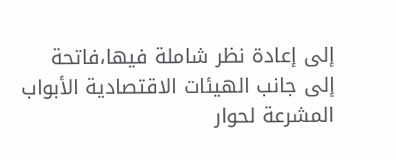إلى إعادة نظر شاملة فيها،فاتحة إلى جانب الهيئات الاقتصادية الأبواب المشرعة لحوار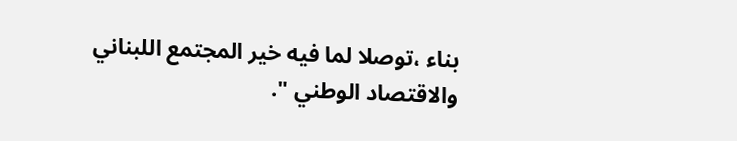بناء ،توصلا لما فيه خير المجتمع اللبناني والاقتصاد الوطني ".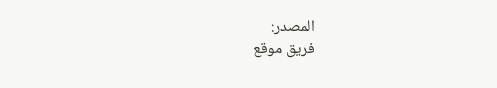المصدر:
فريق موقع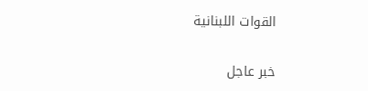القوات اللبنانية

خبر عاجل